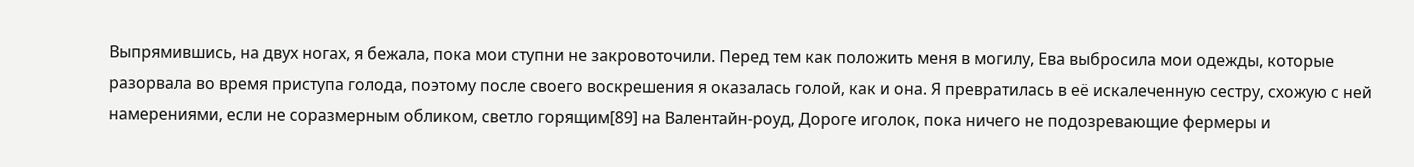Выпрямившись, на двух ногах, я бежала, пока мои ступни не закровоточили. Перед тем как положить меня в могилу, Ева выбросила мои одежды, которые разорвала во время приступа голода, поэтому после своего воскрешения я оказалась голой, как и она. Я превратилась в её искалеченную сестру, схожую с ней намерениями, если не соразмерным обликом, светло горящим[89] на Валентайн-роуд, Дороге иголок, пока ничего не подозревающие фермеры и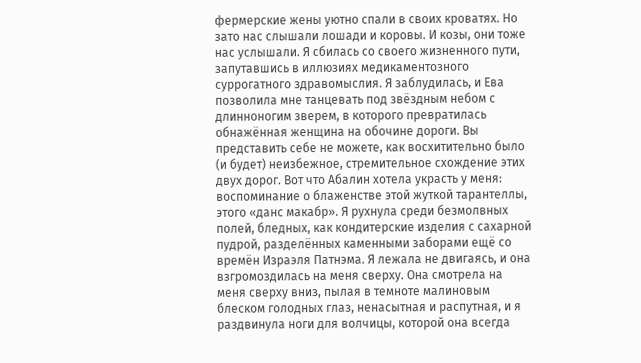фермерские жены уютно спали в своих кроватях. Но зато нас слышали лошади и коровы. И козы, они тоже нас услышали. Я сбилась со своего жизненного пути, запутавшись в иллюзиях медикаментозного суррогатного здравомыслия. Я заблудилась, и Ева позволила мне танцевать под звёздным небом с длинноногим зверем, в которого превратилась обнажённая женщина на обочине дороги. Вы представить себе не можете, как восхитительно было (и будет) неизбежное, стремительное схождение этих двух дорог. Вот что Абалин хотела украсть у меня: воспоминание о блаженстве этой жуткой тарантеллы, этого «данс макабр». Я рухнула среди безмолвных полей, бледных, как кондитерские изделия с сахарной пудрой, разделённых каменными заборами ещё со времён Израэля Патнэма. Я лежала не двигаясь, и она взгромоздилась на меня сверху. Она смотрела на меня сверху вниз, пылая в темноте малиновым блеском голодных глаз, ненасытная и распутная, и я раздвинула ноги для волчицы, которой она всегда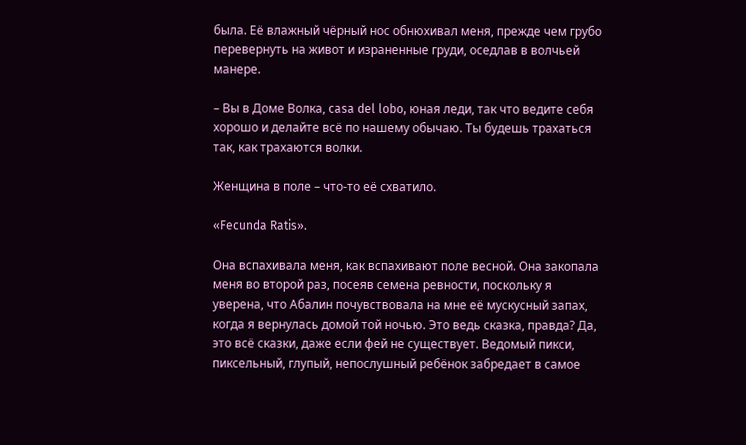была. Её влажный чёрный нос обнюхивал меня, прежде чем грубо перевернуть на живот и израненные груди, оседлав в волчьей манере.

– Вы в Доме Волка, casa del lobo, юная леди, так что ведите себя хорошо и делайте всё по нашему обычаю. Ты будешь трахаться так, как трахаются волки.

Женщина в поле – что-то её схватило.

«Fecunda Ratis».

Она вспахивала меня, как вспахивают поле весной. Она закопала меня во второй раз, посеяв семена ревности, поскольку я уверена, что Абалин почувствовала на мне её мускусный запах, когда я вернулась домой той ночью. Это ведь сказка, правда? Да, это всё сказки, даже если фей не существует. Ведомый пикси, пиксельный, глупый, непослушный ребёнок забредает в самое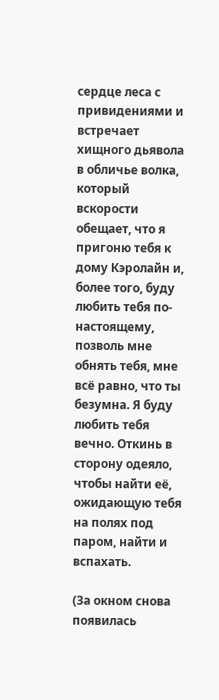сердце леса с привидениями и встречает хищного дьявола в обличье волка, который вскорости обещает, что я пригоню тебя к дому Кэролайн и, более того, буду любить тебя по-настоящему, позволь мне обнять тебя, мне всё равно, что ты безумна. Я буду любить тебя вечно. Откинь в сторону одеяло, чтобы найти её, ожидающую тебя на полях под паром, найти и вспахать.

(За окном снова появилась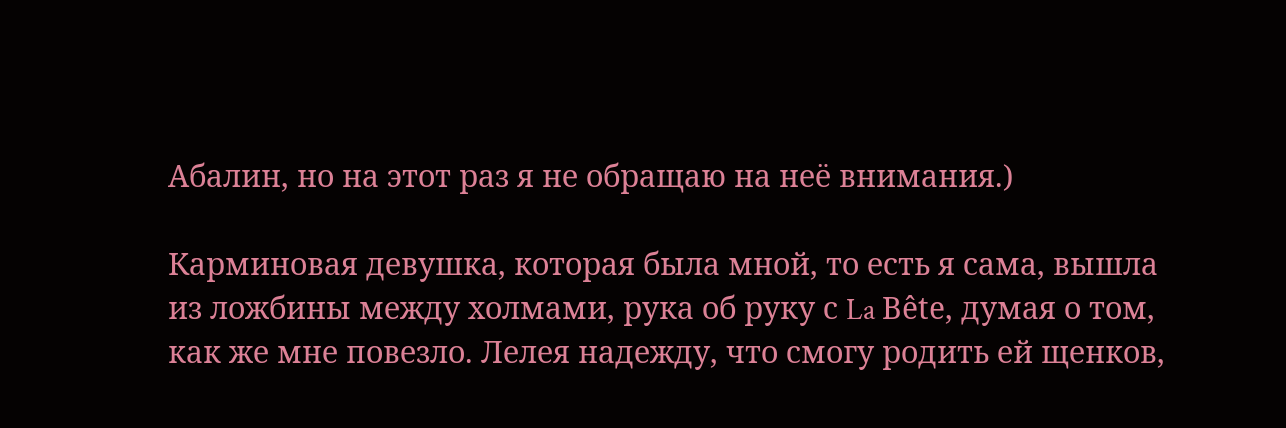Абалин, но на этот раз я не обращаю на неё внимания.)

Карминовая девушка, которая была мной, то есть я сама, вышла из ложбины между холмами, рука об руку с La Bête, думая о том, как же мне повезло. Лелея надежду, что смогу родить ей щенков,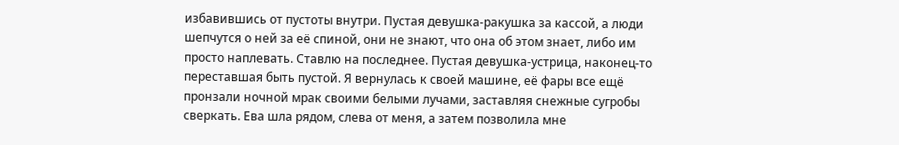избавившись от пустоты внутри. Пустая девушка-ракушка за кассой, а люди шепчутся о ней за её спиной, они не знают, что она об этом знает, либо им просто наплевать. Ставлю на последнее. Пустая девушка-устрица, наконец-то переставшая быть пустой. Я вернулась к своей машине, её фары все ещё пронзали ночной мрак своими белыми лучами, заставляя снежные сугробы сверкать. Ева шла рядом, слева от меня, а затем позволила мне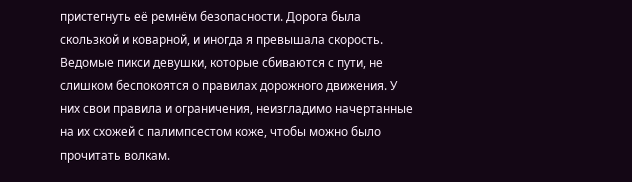пристегнуть её ремнём безопасности. Дорога была скользкой и коварной, и иногда я превышала скорость. Ведомые пикси девушки, которые сбиваются с пути, не слишком беспокоятся о правилах дорожного движения. У них свои правила и ограничения, неизгладимо начертанные на их схожей с палимпсестом коже, чтобы можно было прочитать волкам.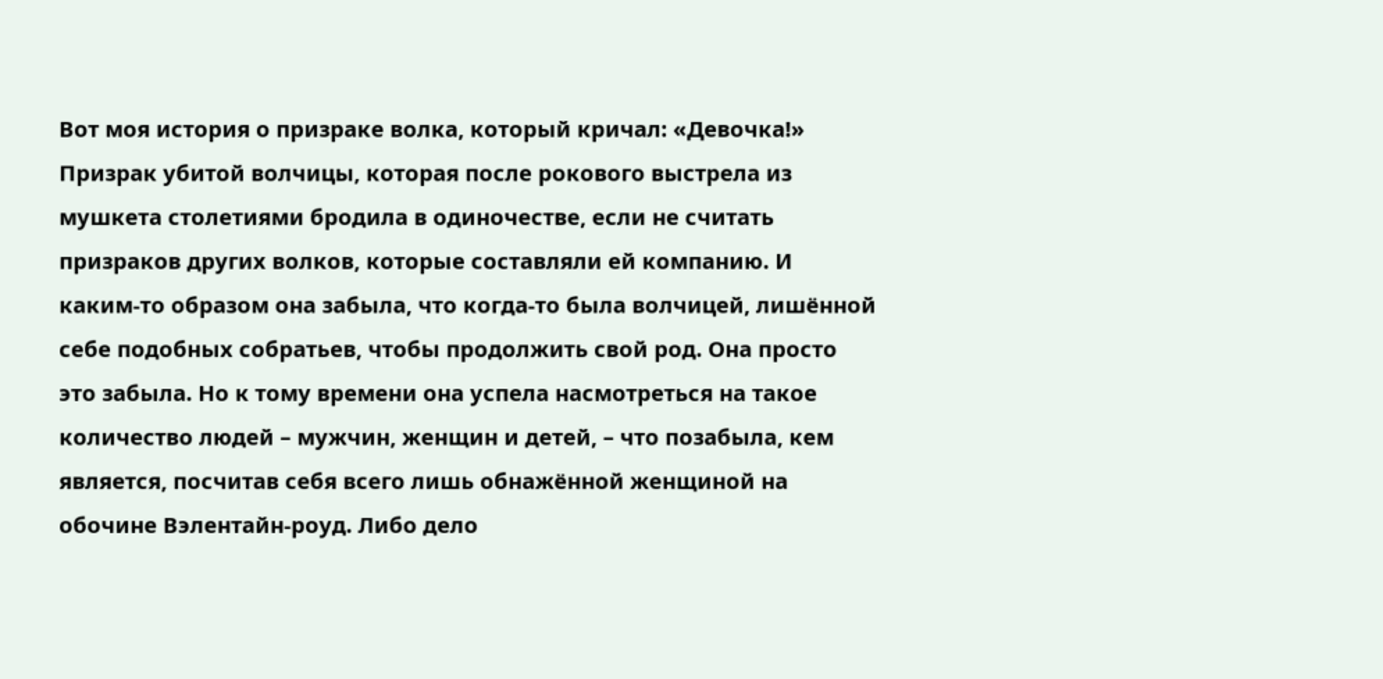Вот моя история о призраке волка, который кричал: «Девочка!» Призрак убитой волчицы, которая после рокового выстрела из мушкета столетиями бродила в одиночестве, если не считать призраков других волков, которые составляли ей компанию. И каким-то образом она забыла, что когда-то была волчицей, лишённой себе подобных собратьев, чтобы продолжить свой род. Она просто это забыла. Но к тому времени она успела насмотреться на такое количество людей – мужчин, женщин и детей, – что позабыла, кем является, посчитав себя всего лишь обнажённой женщиной на обочине Вэлентайн-роуд. Либо дело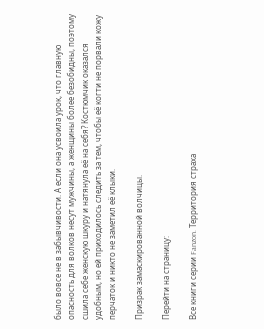было вовсе не в забывчивости. А если она усвоила урок, что главную опасность для волков несут мужчины, а женщины более безобидны, поэтому сшила себе женскую шкуру и натянула её на себя? Костюмчик оказался удобным, но ей приходилось следить за тем, чтобы её когти не порвали кожу перчаток и никто не заметил её клыки.

Призрак замаскированной волчицы.

Перейти на страницу:

Все книги серии Fanzon. Территория страха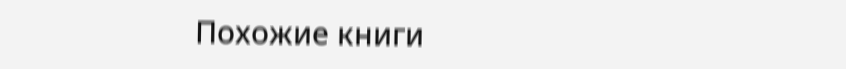Похожие книги